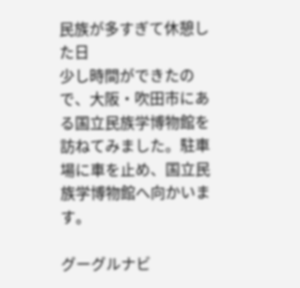民族が多すぎて休憩した日
少し時間ができたので、大阪・吹田市にある国立民族学博物館を訪ねてみました。駐車場に車を止め、国立民族学博物館へ向かいます。

グーグルナビ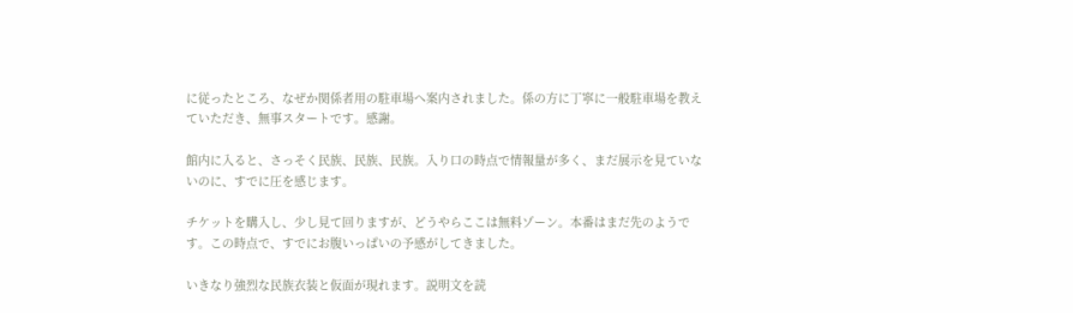に従ったところ、なぜか関係者用の駐車場へ案内されました。係の方に丁寧に一般駐車場を教えていただき、無事スタートです。感謝。

館内に入ると、さっそく民族、民族、民族。入り口の時点で情報量が多く、まだ展示を見ていないのに、すでに圧を感じます。

チケットを購入し、少し見て回りますが、どうやらここは無料ゾーン。本番はまだ先のようです。この時点で、すでにお腹いっぱいの予感がしてきました。

いきなり強烈な民族衣装と仮面が現れます。説明文を読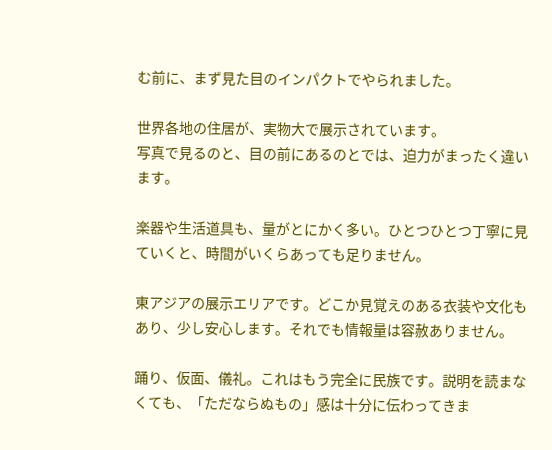む前に、まず見た目のインパクトでやられました。

世界各地の住居が、実物大で展示されています。
写真で見るのと、目の前にあるのとでは、迫力がまったく違います。

楽器や生活道具も、量がとにかく多い。ひとつひとつ丁寧に見ていくと、時間がいくらあっても足りません。

東アジアの展示エリアです。どこか見覚えのある衣装や文化もあり、少し安心します。それでも情報量は容赦ありません。

踊り、仮面、儀礼。これはもう完全に民族です。説明を読まなくても、「ただならぬもの」感は十分に伝わってきま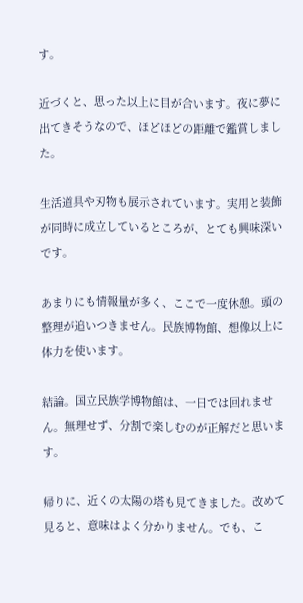す。

近づくと、思った以上に目が合います。夜に夢に出てきそうなので、ほどほどの距離で鑑賞しました。

生活道具や刃物も展示されています。実用と装飾が同時に成立しているところが、とても興味深いです。

あまりにも情報量が多く、ここで一度休憩。頭の整理が追いつきません。民族博物館、想像以上に体力を使います。

結論。国立民族学博物館は、一日では回れません。無理せず、分割で楽しむのが正解だと思います。

帰りに、近くの太陽の塔も見てきました。改めて見ると、意味はよく分かりません。でも、こ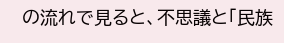の流れで見ると、不思議と「民族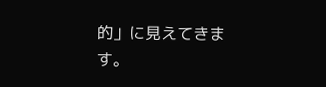的」に見えてきます。